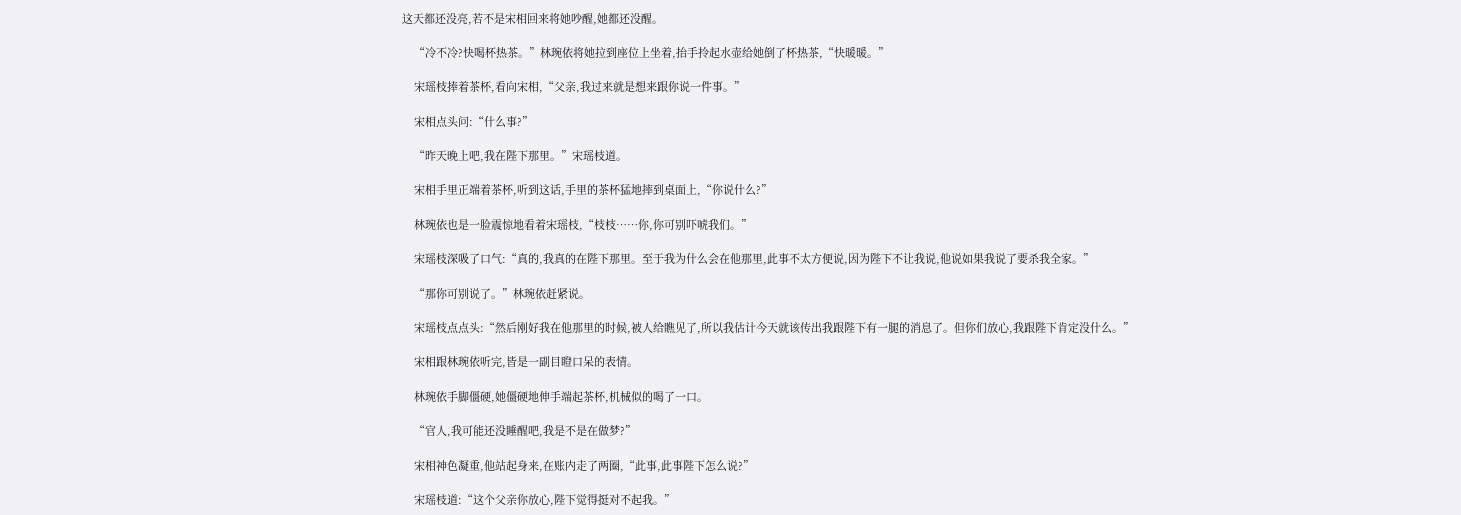这天都还没亮,若不是宋相回来将她吵醒,她都还没醒。

    “冷不冷?快喝杯热茶。”林琬依将她拉到座位上坐着,抬手拎起水壶给她倒了杯热茶,“快暖暖。”

    宋瑶枝捧着茶杯,看向宋相,“父亲,我过来就是想来跟你说一件事。”

    宋相点头问:“什么事?”

    “昨天晚上吧,我在陛下那里。”宋瑶枝道。

    宋相手里正端着茶杯,听到这话,手里的茶杯猛地摔到桌面上,“你说什么?”

    林琬依也是一脸震惊地看着宋瑶枝,“枝枝……你,你可别吓唬我们。”

    宋瑶枝深吸了口气:“真的,我真的在陛下那里。至于我为什么会在他那里,此事不太方便说,因为陛下不让我说,他说如果我说了要杀我全家。”

    “那你可别说了。”林琬依赶紧说。

    宋瑶枝点点头:“然后刚好我在他那里的时候,被人给瞧见了,所以我估计今天就该传出我跟陛下有一腿的消息了。但你们放心,我跟陛下肯定没什么。”

    宋相跟林琬依听完,皆是一副目瞪口呆的表情。

    林琬依手脚僵硬,她僵硬地伸手端起茶杯,机械似的喝了一口。

    “官人,我可能还没睡醒吧,我是不是在做梦?”

    宋相神色凝重,他站起身来,在账内走了两圈,“此事,此事陛下怎么说?”

    宋瑶枝道:“这个父亲你放心,陛下觉得挺对不起我。”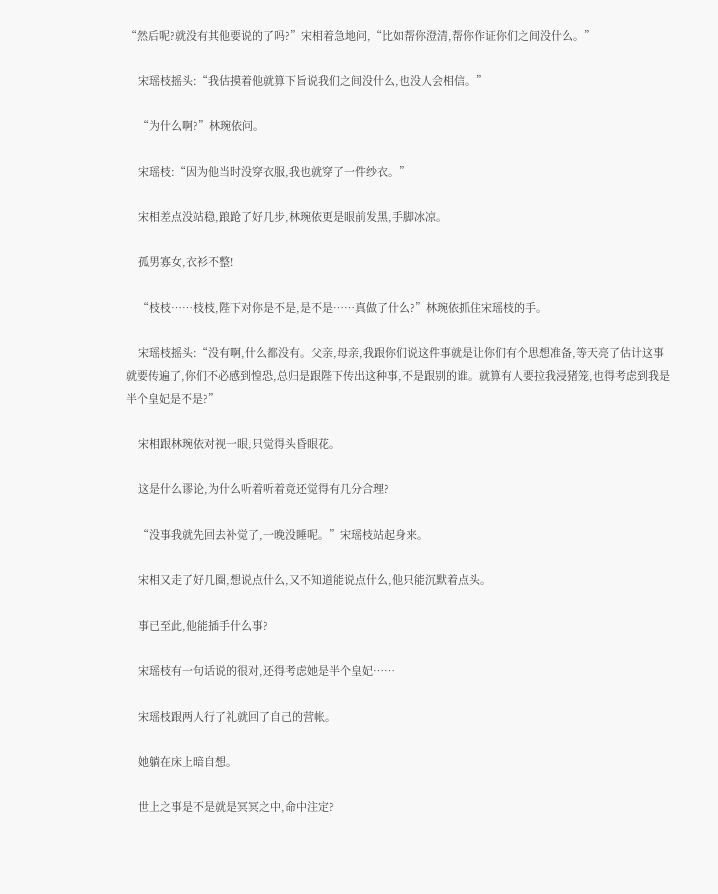“然后呢?就没有其他要说的了吗?”宋相着急地问,“比如帮你澄清,帮你作证你们之间没什么。”

    宋瑶枝摇头:“我估摸着他就算下旨说我们之间没什么,也没人会相信。”

    “为什么啊?”林琬依问。

    宋瑶枝:“因为他当时没穿衣服,我也就穿了一件纱衣。”

    宋相差点没站稳,踉跄了好几步,林琬依更是眼前发黑,手脚冰凉。

    孤男寡女,衣衫不整!

    “枝枝……枝枝,陛下对你是不是,是不是……真做了什么?”林琬依抓住宋瑶枝的手。

    宋瑶枝摇头:“没有啊,什么都没有。父亲,母亲,我跟你们说这件事就是让你们有个思想准备,等天亮了估计这事就要传遍了,你们不必感到惶恐,总归是跟陛下传出这种事,不是跟别的谁。就算有人要拉我浸猪笼,也得考虑到我是半个皇妃是不是?”

    宋相跟林琬依对视一眼,只觉得头昏眼花。

    这是什么谬论,为什么听着听着竟还觉得有几分合理?

    “没事我就先回去补觉了,一晚没睡呢。”宋瑶枝站起身来。

    宋相又走了好几圈,想说点什么,又不知道能说点什么,他只能沉默着点头。

    事已至此,他能插手什么事?

    宋瑶枝有一句话说的很对,还得考虑她是半个皇妃……

    宋瑶枝跟两人行了礼就回了自己的营帐。

    她躺在床上暗自想。

    世上之事是不是就是冥冥之中,命中注定?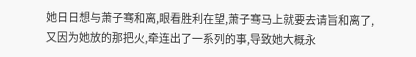她日日想与萧子骞和离,眼看胜利在望,萧子骞马上就要去请旨和离了,又因为她放的那把火,牵连出了一系列的事,导致她大概永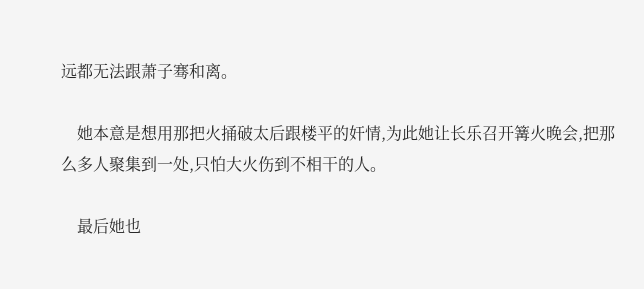远都无法跟萧子骞和离。

    她本意是想用那把火捅破太后跟楼平的奸情,为此她让长乐召开篝火晚会,把那么多人聚集到一处,只怕大火伤到不相干的人。

    最后她也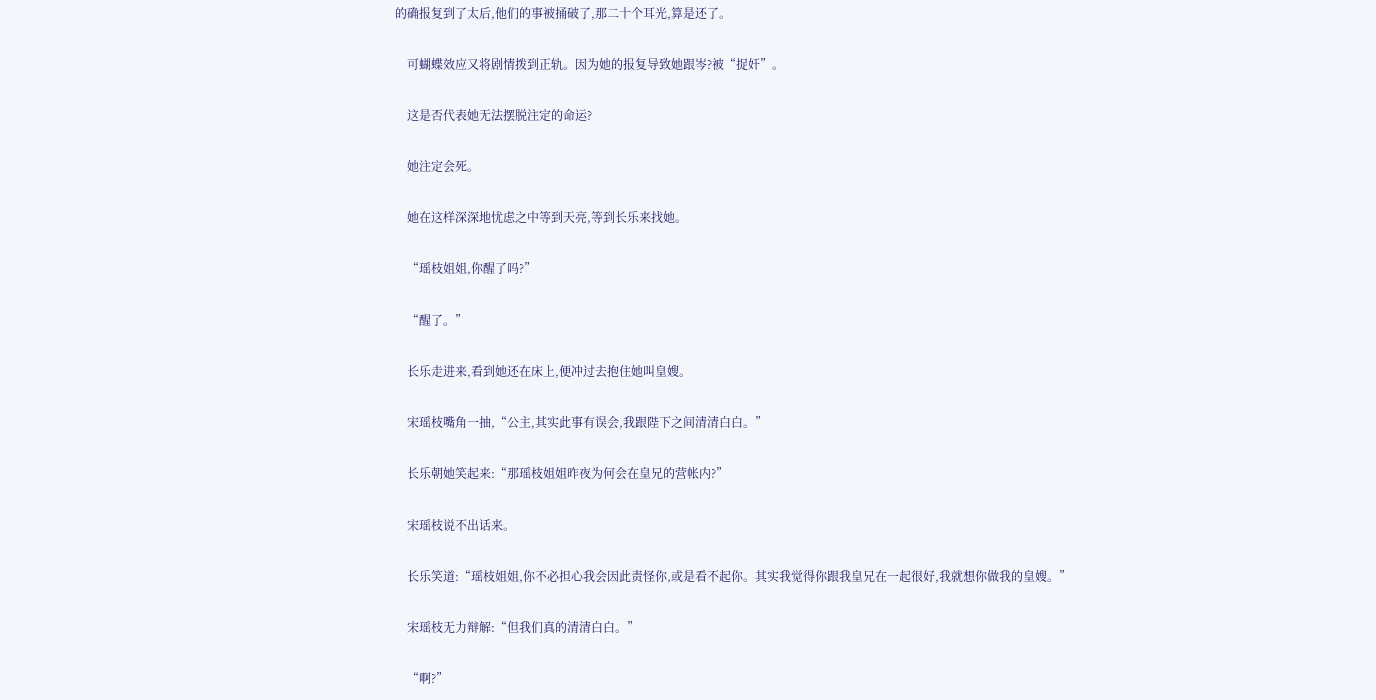的确报复到了太后,他们的事被捅破了,那二十个耳光,算是还了。

    可蝴蝶效应又将剧情拨到正轨。因为她的报复导致她跟岑?被“捉奸”。

    这是否代表她无法摆脱注定的命运?

    她注定会死。

    她在这样深深地忧虑之中等到天亮,等到长乐来找她。

    “瑶枝姐姐,你醒了吗?”

    “醒了。”

    长乐走进来,看到她还在床上,便冲过去抱住她叫皇嫂。

    宋瑶枝嘴角一抽,“公主,其实此事有误会,我跟陛下之间清清白白。”

    长乐朝她笑起来:“那瑶枝姐姐昨夜为何会在皇兄的营帐内?”

    宋瑶枝说不出话来。

    长乐笑道:“瑶枝姐姐,你不必担心我会因此责怪你,或是看不起你。其实我觉得你跟我皇兄在一起很好,我就想你做我的皇嫂。”

    宋瑶枝无力辩解:“但我们真的清清白白。”

    “啊?”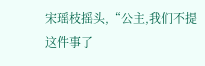宋瑶枝摇头,“公主,我们不提这件事了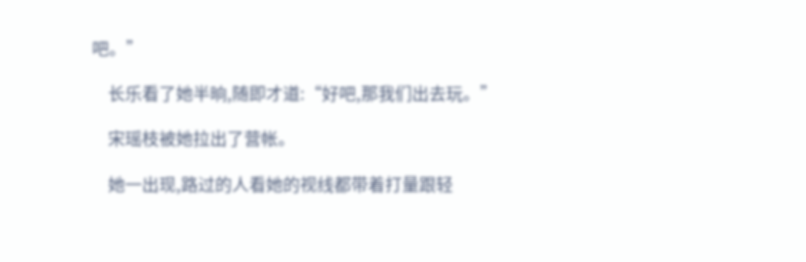吧。”

    长乐看了她半晌,随即才道:“好吧,那我们出去玩。”

    宋瑶枝被她拉出了营帐。

    她一出现,路过的人看她的视线都带着打量跟轻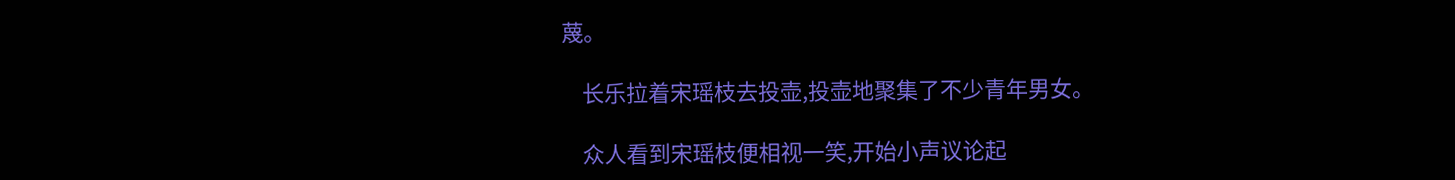蔑。

    长乐拉着宋瑶枝去投壶,投壶地聚集了不少青年男女。

    众人看到宋瑶枝便相视一笑,开始小声议论起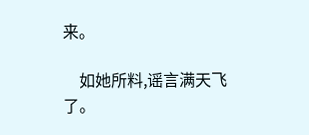来。

    如她所料,谣言满天飞了。